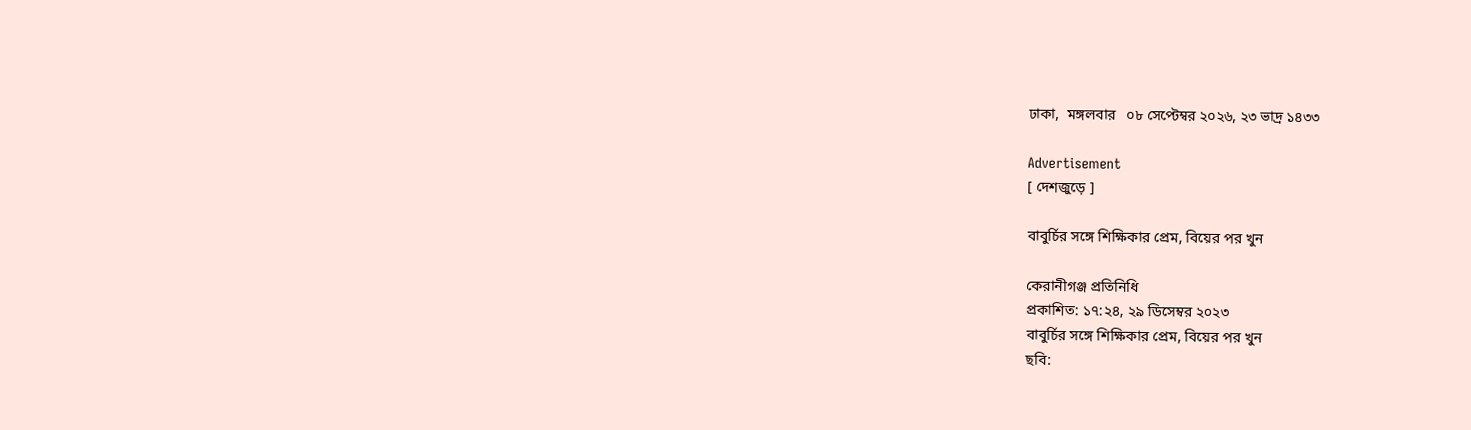ঢাকা,  মঙ্গলবার   ০৮ সেপ্টেম্বর ২০২৬, ২৩ ভাদ্র ১৪৩৩

Advertisement
[ দেশজুড়ে ]

বাবুর্চির সঙ্গে শিক্ষিকার প্রেম, বিয়ের পর খুন

কেরানীগঞ্জ প্রতিনিধি
প্রকাশিত: ১৭:২৪, ২৯ ডিসেম্বর ২০২৩
বাবুর্চির সঙ্গে শিক্ষিকার প্রেম, বিয়ের পর খুন
ছবি: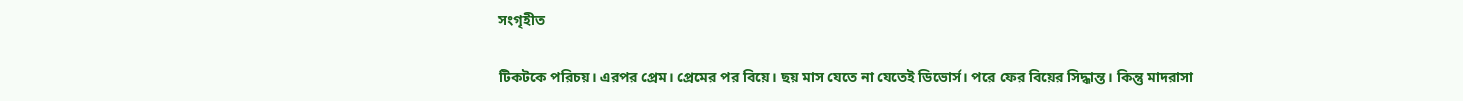সংগৃহীত

টিকটকে পরিচয়। এরপর প্রেম। প্রেমের পর বিয়ে। ছয় মাস যেতে না যেতেই ডিভোর্স। পরে ফের বিয়ের সিদ্ধান্ত। কিন্তু মাদরাসা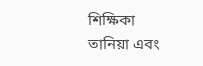শিক্ষিকা তানিয়া এবং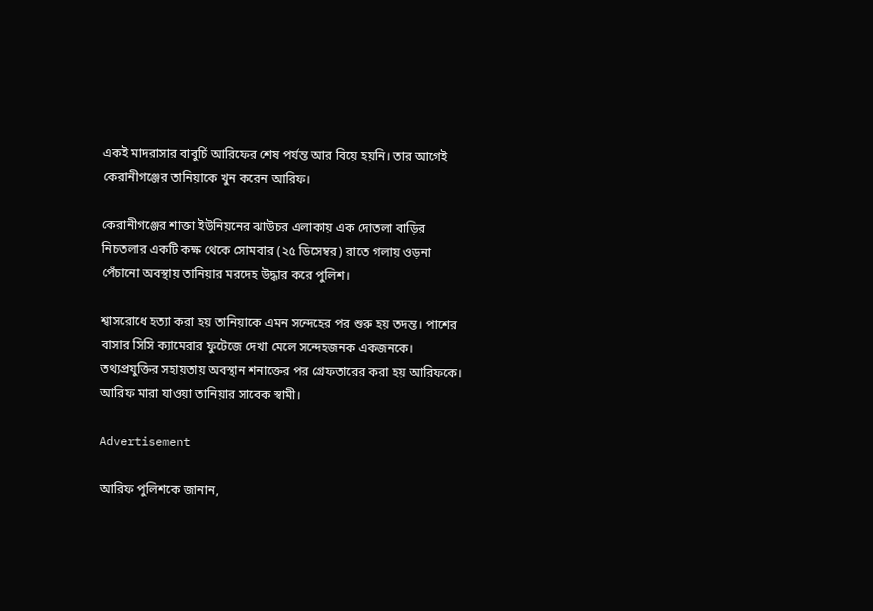একই মাদরাসার বাবুর্চি আরিফের শেষ পর্যন্ত আর বিয়ে হয়নি। তার আগেই কেরানীগঞ্জের তানিয়াকে খুন করেন আরিফ।

কেরানীগঞ্জের শাক্তা ইউনিয়নের ঝাউচর এলাকায় এক দোতলা বাড়ির নিচতলার একটি কক্ষ থেকে সোমবার (২৫ ডিসেম্বর) রাতে গলায় ওড়না পেঁচানো অবস্থায় তানিয়ার মরদেহ উদ্ধার করে পুলিশ।

শ্বাসরোধে হত্যা করা হয় তানিয়াকে এমন সন্দেহের পর শুরু হয় তদন্ত। পাশের বাসার সিসি ক্যামেরার ফুটেজে দেখা মেলে সন্দেহজনক একজনকে। তথ্যপ্রযুক্তির সহায়তায় অবস্থান শনাক্তের পর গ্রেফতারের করা হয় আরিফকে। আরিফ মারা যাওয়া তানিয়ার সাবেক স্বামী।

Advertisement

আরিফ পুলিশকে জানান,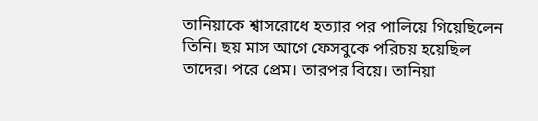তানিয়াকে শ্বাসরোধে হত্যার পর পালিয়ে গিয়েছিলেন তিনি। ছয় মাস আগে ফেসবুকে পরিচয় হয়েছিল তাদের। পরে প্রেম। তারপর বিয়ে। তানিয়া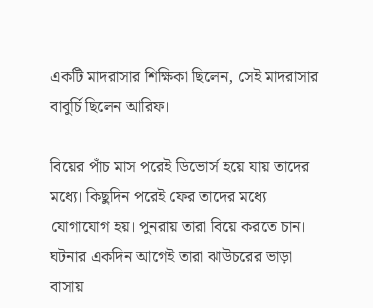একটি মাদরাসার শিক্ষিকা ছিলেন, সেই মাদরাসার বাবুর্চি ছিলেন আরিফ।

বিয়ের পাঁচ মাস পরেই ডিভোর্স হয়ে যায় তাদের মধ্যে। কিছুদিন পরেই ফের তাদের মধ্যে যোগাযোগ হয়। পুনরায় তারা বিয়ে করতে চান। ঘটনার একদিন আগেই তারা ঝাউচরের ভাড়া বাসায়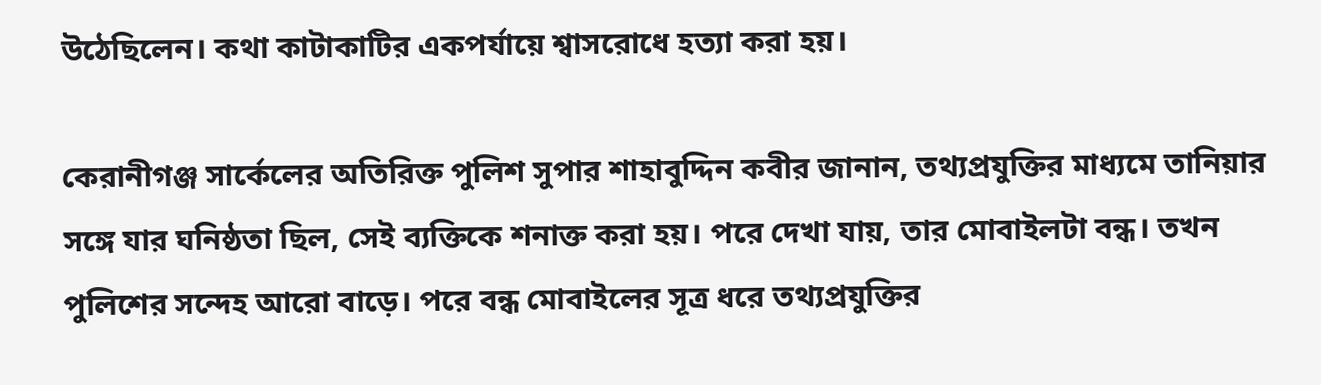উঠেছিলেন। কথা কাটাকাটির একপর্যায়ে শ্বাসরোধে হত্যা করা হয়।

কেরানীগঞ্জ সার্কেলের অতিরিক্ত পুলিশ সুপার শাহাবুদ্দিন কবীর জানান, তথ্যপ্রযুক্তির মাধ্যমে তানিয়ার সঙ্গে যার ঘনিষ্ঠতা ছিল, সেই ব্যক্তিকে শনাক্ত করা হয়। পরে দেখা যায়, তার মোবাইলটা বন্ধ। তখন পুলিশের সন্দেহ আরো বাড়ে। পরে বন্ধ মোবাইলের সূত্র ধরে তথ্যপ্রযুক্তির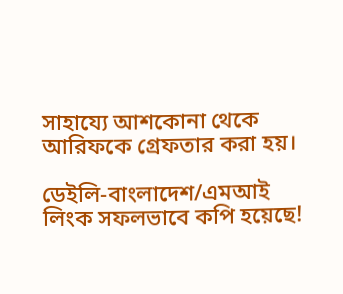সাহায্যে আশকোনা থেকে আরিফকে গ্রেফতার করা হয়।

ডেইলি-বাংলাদেশ/এমআই
লিংক সফলভাবে কপি হয়েছে!